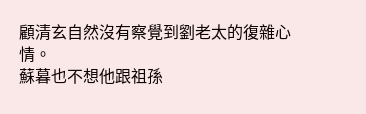顧清玄自然沒有察覺到劉老太的復雜心情。
蘇暮也不想他跟祖孫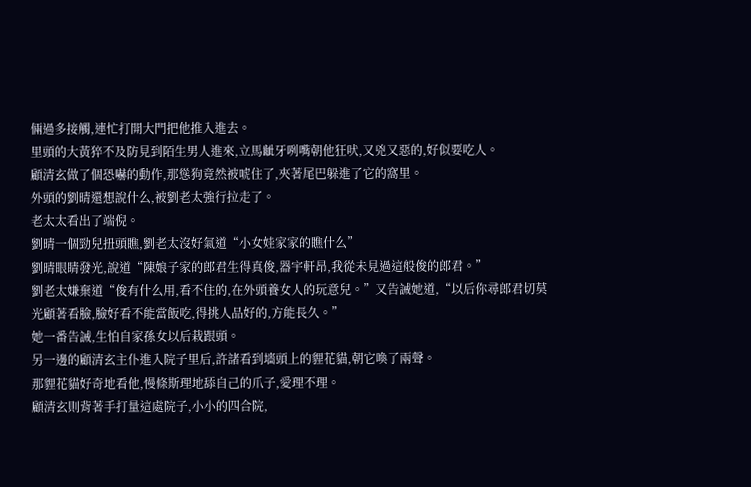倆過多接觸,連忙打開大門把他推入進去。
里頭的大黃猝不及防見到陌生男人進來,立馬齜牙咧嘴朝他狂吠,又兇又惡的,好似要吃人。
顧清玄做了個恐嚇的動作,那慫狗竟然被唬住了,夾著尾巴躲進了它的窩里。
外頭的劉晴還想說什么,被劉老太強行拉走了。
老太太看出了端倪。
劉晴一個勁兒扭頭瞧,劉老太沒好氣道“小女娃家家的瞧什么”
劉晴眼睛發光,說道“陳娘子家的郎君生得真俊,器宇軒昂,我從未見過這般俊的郎君。”
劉老太嫌棄道“俊有什么用,看不住的,在外頭養女人的玩意兒。”又告誡她道,“以后你尋郎君切莫光顧著看臉,臉好看不能當飯吃,得挑人品好的,方能長久。”
她一番告誡,生怕自家孫女以后栽跟頭。
另一邊的顧清玄主仆進入院子里后,許諸看到墻頭上的貍花貓,朝它喚了兩聲。
那貍花貓好奇地看他,慢條斯理地舔自己的爪子,愛理不理。
顧清玄則背著手打量這處院子,小小的四合院,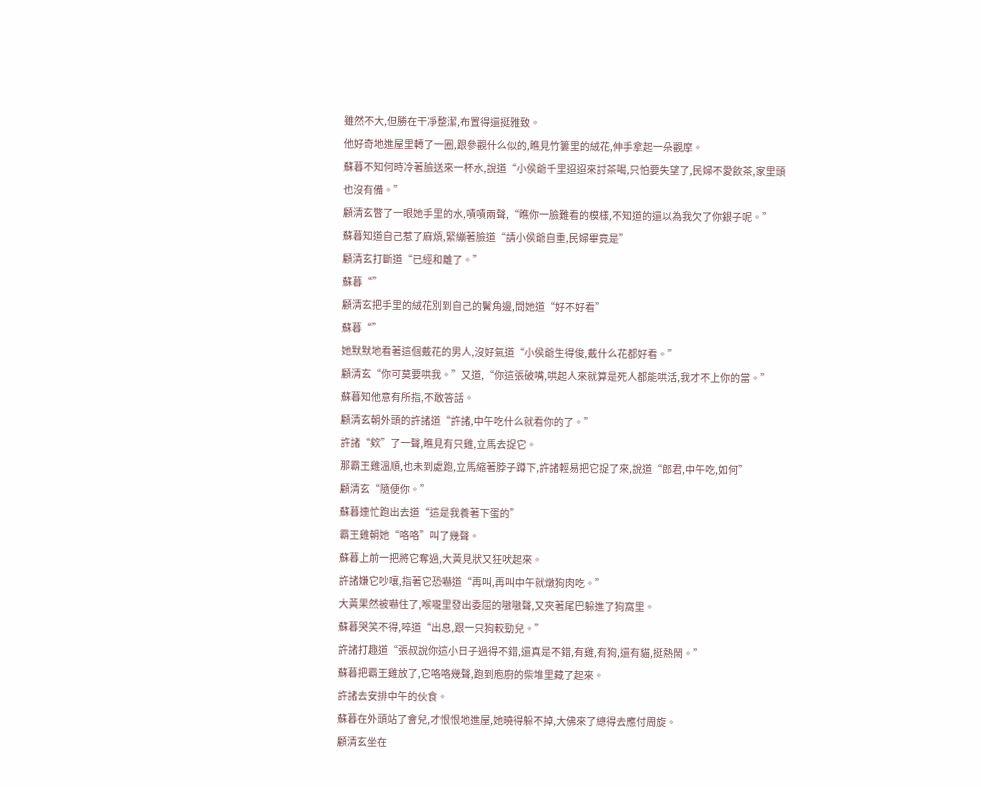雖然不大,但勝在干凈整潔,布置得還挺雅致。
他好奇地進屋里轉了一圈,跟參觀什么似的,瞧見竹簍里的絨花,伸手拿起一朵觀摩。
蘇暮不知何時冷著臉送來一杯水,說道“小侯爺千里迢迢來討茶喝,只怕要失望了,民婦不愛飲茶,家里頭也沒有備。”
顧清玄瞥了一眼她手里的水,嘖嘖兩聲,“瞧你一臉難看的模樣,不知道的還以為我欠了你銀子呢。”
蘇暮知道自己惹了麻煩,緊繃著臉道“請小侯爺自重,民婦畢竟是”
顧清玄打斷道“已經和離了。”
蘇暮“”
顧清玄把手里的絨花別到自己的鬢角邊,問她道“好不好看”
蘇暮“”
她默默地看著這個戴花的男人,沒好氣道“小侯爺生得俊,戴什么花都好看。”
顧清玄“你可莫要哄我。”又道,“你這張破嘴,哄起人來就算是死人都能哄活,我才不上你的當。”
蘇暮知他意有所指,不敢答話。
顧清玄朝外頭的許諸道“許諸,中午吃什么就看你的了。”
許諸“欸”了一聲,瞧見有只雞,立馬去捉它。
那霸王雞溫順,也未到處跑,立馬縮著脖子蹲下,許諸輕易把它捉了來,說道“郎君,中午吃,如何”
顧清玄“隨便你。”
蘇暮連忙跑出去道“這是我養著下蛋的”
霸王雞朝她“咯咯”叫了幾聲。
蘇暮上前一把將它奪過,大黃見狀又狂吠起來。
許諸嫌它吵嚷,指著它恐嚇道“再叫,再叫中午就燉狗肉吃。”
大黃果然被嚇住了,喉嚨里發出委屈的嗷嗷聲,又夾著尾巴躲進了狗窩里。
蘇暮哭笑不得,啐道“出息,跟一只狗較勁兒。”
許諸打趣道“張叔說你這小日子過得不錯,還真是不錯,有雞,有狗,還有貓,挺熱鬧。”
蘇暮把霸王雞放了,它咯咯幾聲,跑到庖廚的柴堆里藏了起來。
許諸去安排中午的伙食。
蘇暮在外頭站了會兒,才恨恨地進屋,她曉得躲不掉,大佛來了總得去應付周旋。
顧清玄坐在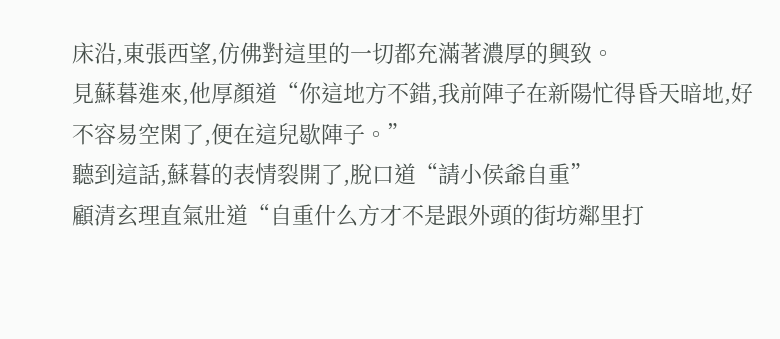床沿,東張西望,仿佛對這里的一切都充滿著濃厚的興致。
見蘇暮進來,他厚顏道“你這地方不錯,我前陣子在新陽忙得昏天暗地,好不容易空閑了,便在這兒歇陣子。”
聽到這話,蘇暮的表情裂開了,脫口道“請小侯爺自重”
顧清玄理直氣壯道“自重什么方才不是跟外頭的街坊鄰里打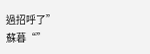過招呼了”
蘇暮“”